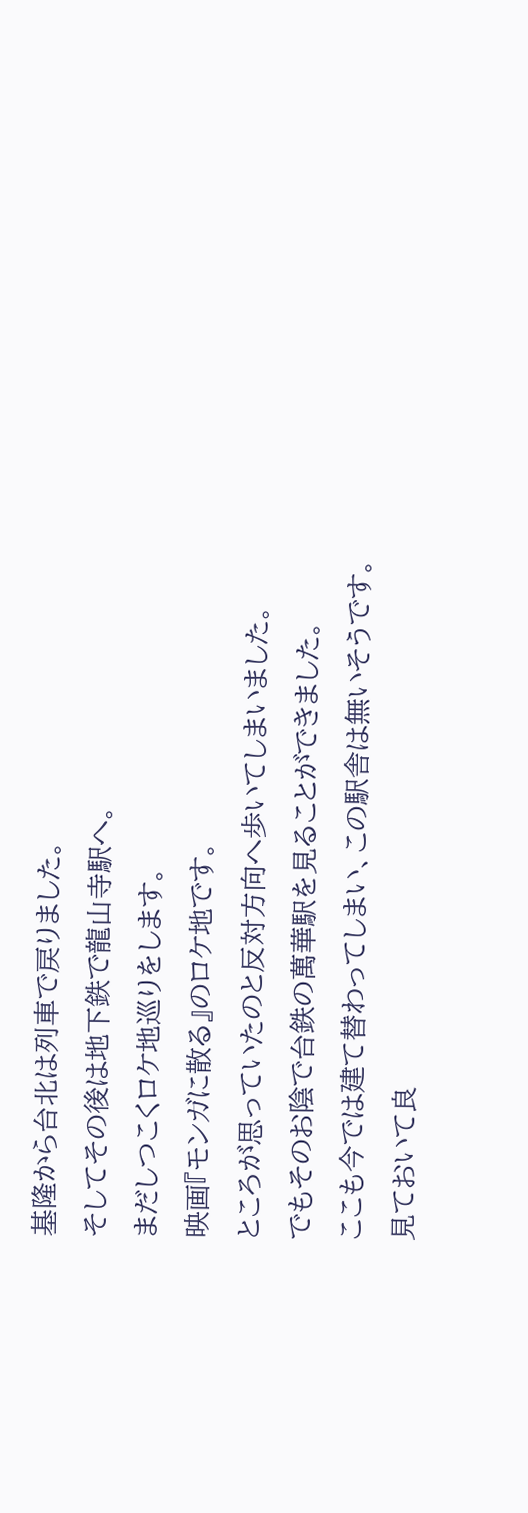基隆から台北は列車で戻りました。
そしてその後は地下鉄で龍山寺駅へ。
まだしつこくロケ地巡りをします。
映画『モンガに散る』のロケ地です。
ところが思っていたのと反対方向へ歩いてしまいました。
でもそのお陰で台鉄の萬華駅を見ることができました。
ここも今では建て替わってしまい、この駅舎は無いそうです。
見ておいて良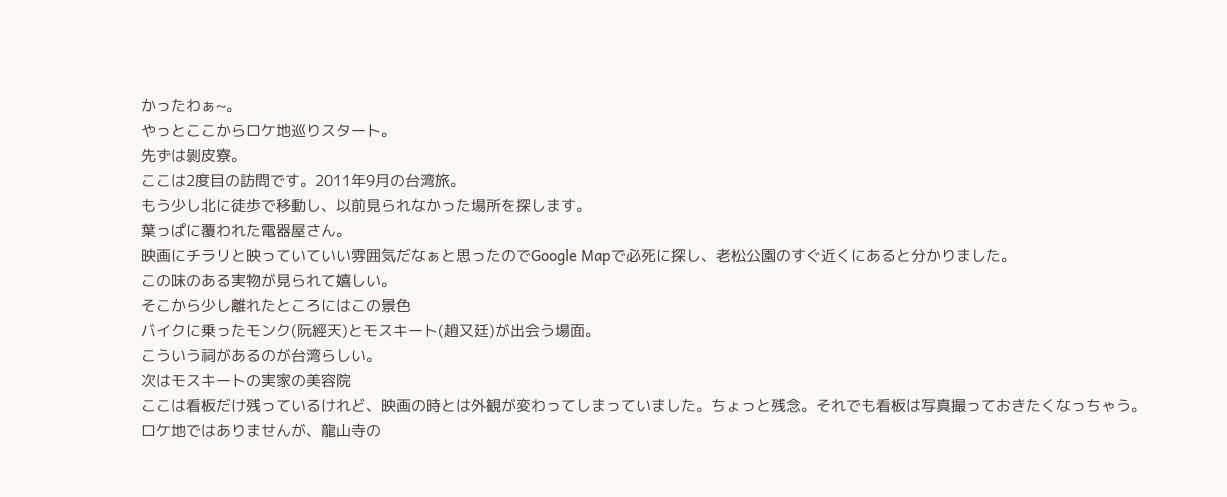かったわぁ~。
やっとここからロケ地巡りスタート。
先ずは剝皮寮。
ここは2度目の訪問です。2011年9月の台湾旅。
もう少し北に徒歩で移動し、以前見られなかった場所を探します。
葉っぱに覆われた電器屋さん。
映画にチラリと映っていていい雰囲気だなぁと思ったのでGoogle Mapで必死に探し、老松公園のすぐ近くにあると分かりました。
この味のある実物が見られて嬉しい。
そこから少し離れたところにはこの景色
バイクに乗ったモンク(阮經天)とモスキート(趙又廷)が出会う場面。
こういう祠があるのが台湾らしい。
次はモスキートの実家の美容院
ここは看板だけ残っているけれど、映画の時とは外観が変わってしまっていました。ちょっと残念。それでも看板は写真撮っておきたくなっちゃう。
ロケ地ではありませんが、龍山寺の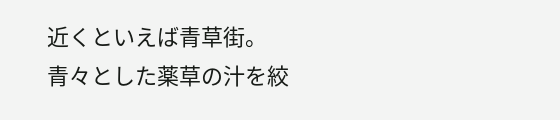近くといえば青草街。
青々とした薬草の汁を絞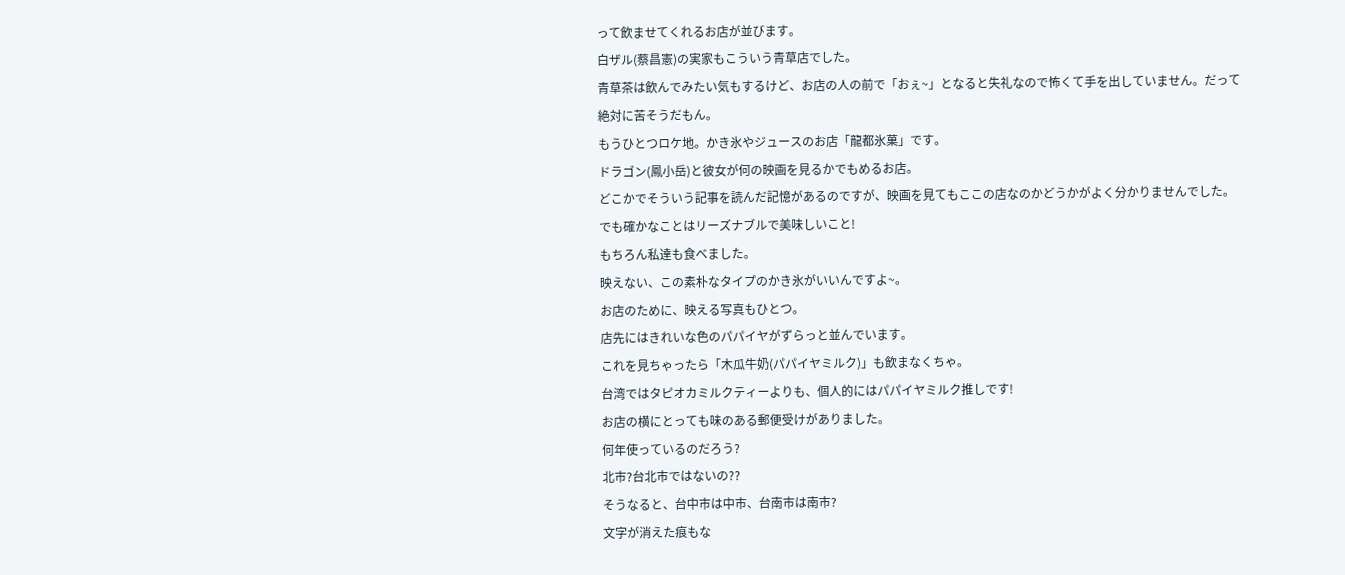って飲ませてくれるお店が並びます。
白ザル(蔡昌憲)の実家もこういう青草店でした。
青草茶は飲んでみたい気もするけど、お店の人の前で「おぇ~」となると失礼なので怖くて手を出していません。だって絶対に苦そうだもん。
もうひとつロケ地。かき氷やジュースのお店「龍都氷菓」です。
ドラゴン(鳳小岳)と彼女が何の映画を見るかでもめるお店。
どこかでそういう記事を読んだ記憶があるのですが、映画を見てもここの店なのかどうかがよく分かりませんでした。
でも確かなことはリーズナブルで美味しいこと!
もちろん私達も食べました。
映えない、この素朴なタイプのかき氷がいいんですよ~。
お店のために、映える写真もひとつ。
店先にはきれいな色のパパイヤがずらっと並んでいます。
これを見ちゃったら「木瓜牛奶(パパイヤミルク)」も飲まなくちゃ。
台湾ではタピオカミルクティーよりも、個人的にはパパイヤミルク推しです!
お店の横にとっても味のある郵便受けがありました。
何年使っているのだろう?
北市?台北市ではないの??
そうなると、台中市は中市、台南市は南市?
文字が消えた痕もな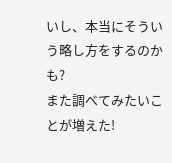いし、本当にそういう略し方をするのかも?
また調べてみたいことが増えた!